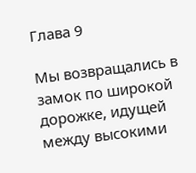Глава 9

Мы возвращались в замок по широкой дорожке, идущей между высокими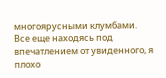многоярусными клумбами. Все еще находясь под впечатлением от увиденного, я плохо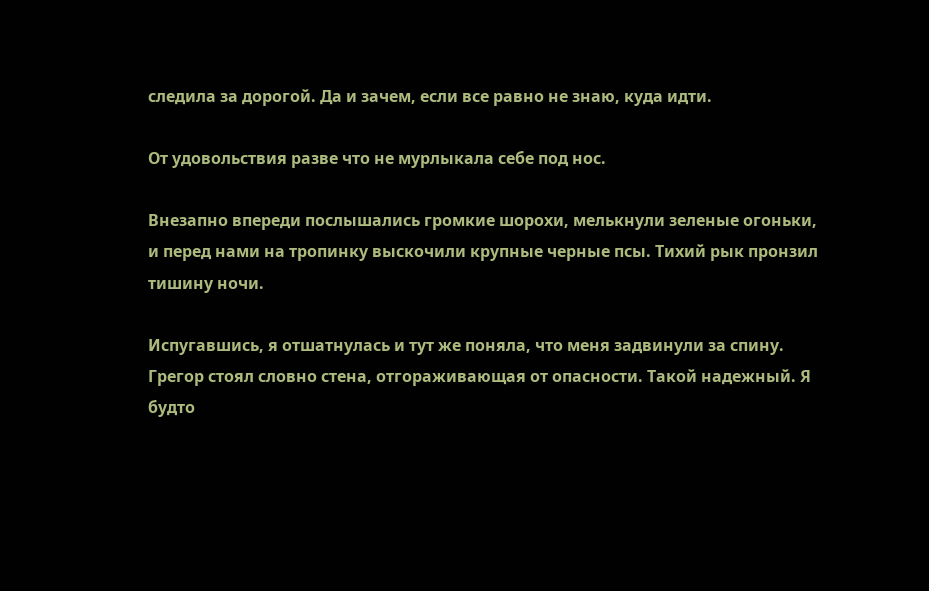следила за дорогой. Да и зачем, если все равно не знаю, куда идти.

От удовольствия разве что не мурлыкала себе под нос.

Внезапно впереди послышались громкие шорохи, мелькнули зеленые огоньки, и перед нами на тропинку выскочили крупные черные псы. Тихий рык пронзил тишину ночи.

Испугавшись, я отшатнулась и тут же поняла, что меня задвинули за спину. Грегор стоял словно стена, отгораживающая от опасности. Такой надежный. Я будто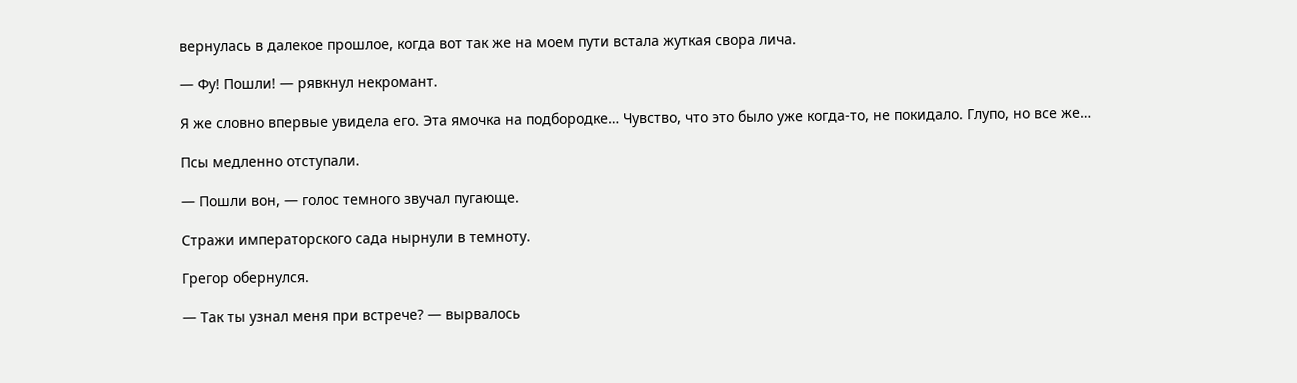вернулась в далекое прошлое, когда вот так же на моем пути встала жуткая свора лича.

— Фу! Пошли! — рявкнул некромант.

Я же словно впервые увидела его. Эта ямочка на подбородке… Чувство, что это было уже когда-то, не покидало. Глупо, но все же…

Псы медленно отступали.

— Пошли вон, — голос темного звучал пугающе.

Стражи императорского сада нырнули в темноту.

Грегор обернулся.

— Так ты узнал меня при встрече? — вырвалось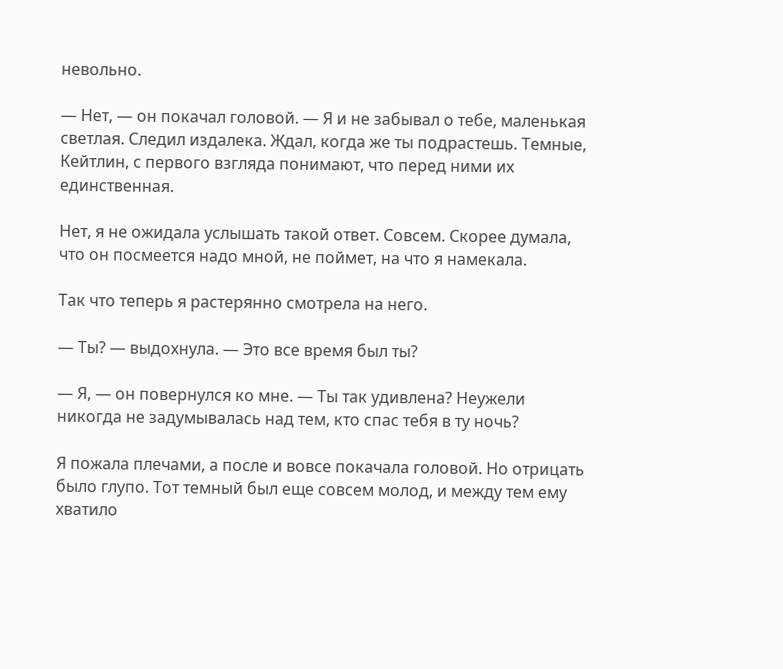невольно.

— Нет, — он покачал головой. — Я и не забывал о тебе, маленькая светлая. Следил издалека. Ждал, когда же ты подрастешь. Темные, Кейтлин, с первого взгляда понимают, что перед ними их единственная.

Нет, я не ожидала услышать такой ответ. Совсем. Скорее думала, что он посмеется надо мной, не поймет, на что я намекала.

Так что теперь я растерянно смотрела на него.

— Ты? — выдохнула. — Это все время был ты?

— Я, — он повернулся ко мне. — Ты так удивлена? Неужели никогда не задумывалась над тем, кто спас тебя в ту ночь?

Я пожала плечами, а после и вовсе покачала головой. Но отрицать было глупо. Тот темный был еще совсем молод, и между тем ему хватило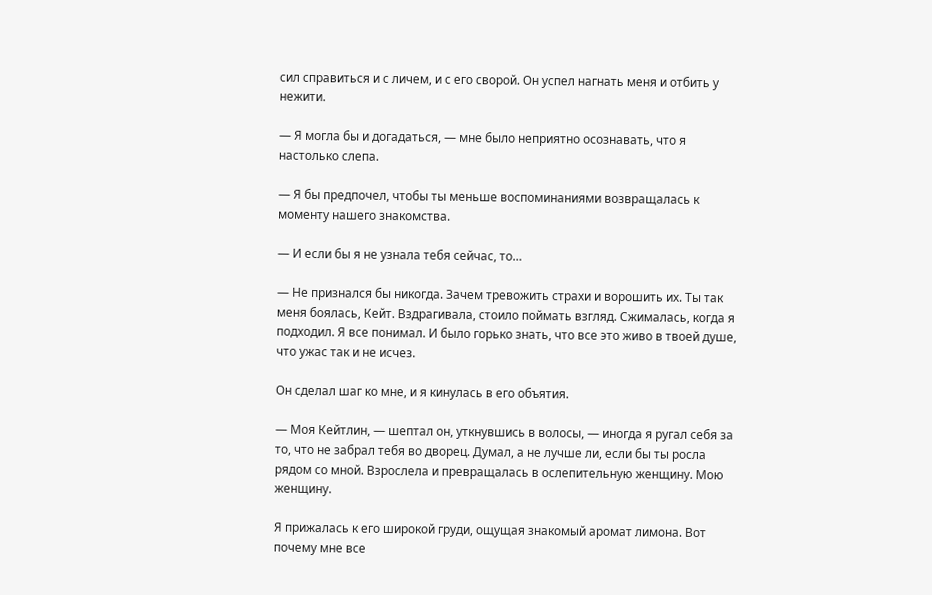сил справиться и с личем, и с его сворой. Он успел нагнать меня и отбить у нежити.

— Я могла бы и догадаться, — мне было неприятно осознавать, что я настолько слепа.

— Я бы предпочел, чтобы ты меньше воспоминаниями возвращалась к моменту нашего знакомства.

— И если бы я не узнала тебя сейчас, то…

— Не признался бы никогда. Зачем тревожить страхи и ворошить их. Ты так меня боялась, Кейт. Вздрагивала, стоило поймать взгляд. Сжималась, когда я подходил. Я все понимал. И было горько знать, что все это живо в твоей душе, что ужас так и не исчез.

Он сделал шаг ко мне, и я кинулась в его объятия.

— Моя Кейтлин, — шептал он, уткнувшись в волосы, — иногда я ругал себя за то, что не забрал тебя во дворец. Думал, а не лучше ли, если бы ты росла рядом со мной. Взрослела и превращалась в ослепительную женщину. Мою женщину.

Я прижалась к его широкой груди, ощущая знакомый аромат лимона. Вот почему мне все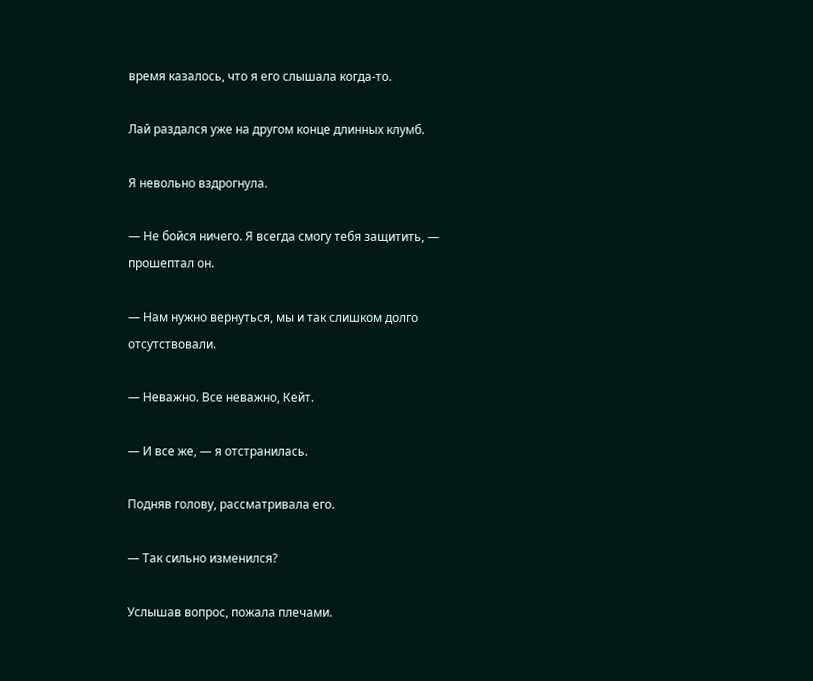время казалось, что я его слышала когда-то.

Лай раздался уже на другом конце длинных клумб.

Я невольно вздрогнула.

— Не бойся ничего. Я всегда смогу тебя защитить, — прошептал он.

— Нам нужно вернуться, мы и так слишком долго отсутствовали.

— Неважно. Все неважно, Кейт.

— И все же, — я отстранилась.

Подняв голову, рассматривала его.

— Так сильно изменился?

Услышав вопрос, пожала плечами.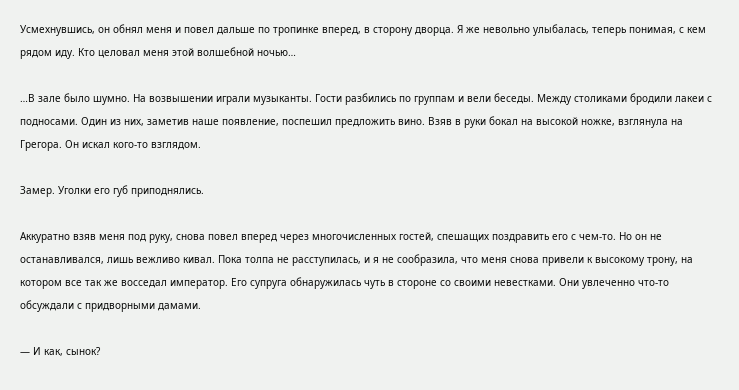Усмехнувшись, он обнял меня и повел дальше по тропинке вперед, в сторону дворца. Я же невольно улыбалась, теперь понимая, с кем рядом иду. Кто целовал меня этой волшебной ночью…

…В зале было шумно. На возвышении играли музыканты. Гости разбились по группам и вели беседы. Между столиками бродили лакеи с подносами. Один из них, заметив наше появление, поспешил предложить вино. Взяв в руки бокал на высокой ножке, взглянула на Грегора. Он искал кого-то взглядом.

Замер. Уголки его губ приподнялись.

Аккуратно взяв меня под руку, снова повел вперед через многочисленных гостей, спешащих поздравить его с чем-то. Но он не останавливался, лишь вежливо кивал. Пока толпа не расступилась, и я не сообразила, что меня снова привели к высокому трону, на котором все так же восседал император. Его супруга обнаружилась чуть в стороне со своими невестками. Они увлеченно что-то обсуждали с придворными дамами.

— И как, сынок?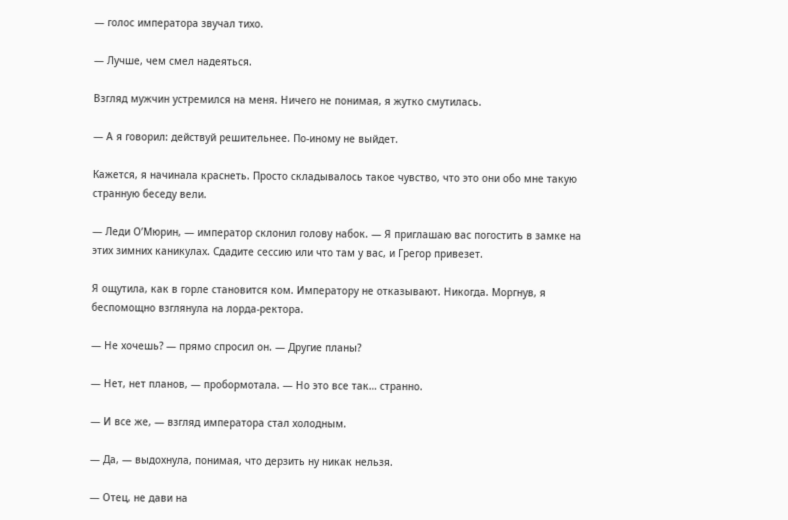— голос императора звучал тихо.

— Лучше, чем смел надеяться.

Взгляд мужчин устремился на меня. Ничего не понимая, я жутко смутилась.

— А я говорил: действуй решительнее. По-иному не выйдет.

Кажется, я начинала краснеть. Просто складывалось такое чувство, что это они обо мне такую странную беседу вели.

— Леди О’Мюрин, — император склонил голову набок. — Я приглашаю вас погостить в замке на этих зимних каникулах. Сдадите сессию или что там у вас, и Грегор привезет.

Я ощутила, как в горле становится ком. Императору не отказывают. Никогда. Моргнув, я беспомощно взглянула на лорда-ректора.

— Не хочешь? — прямо спросил он. — Другие планы?

— Нет, нет планов, — пробормотала. — Но это все так… странно.

— И все же, — взгляд императора стал холодным.

— Да, — выдохнула, понимая, что дерзить ну никак нельзя.

— Отец, не дави на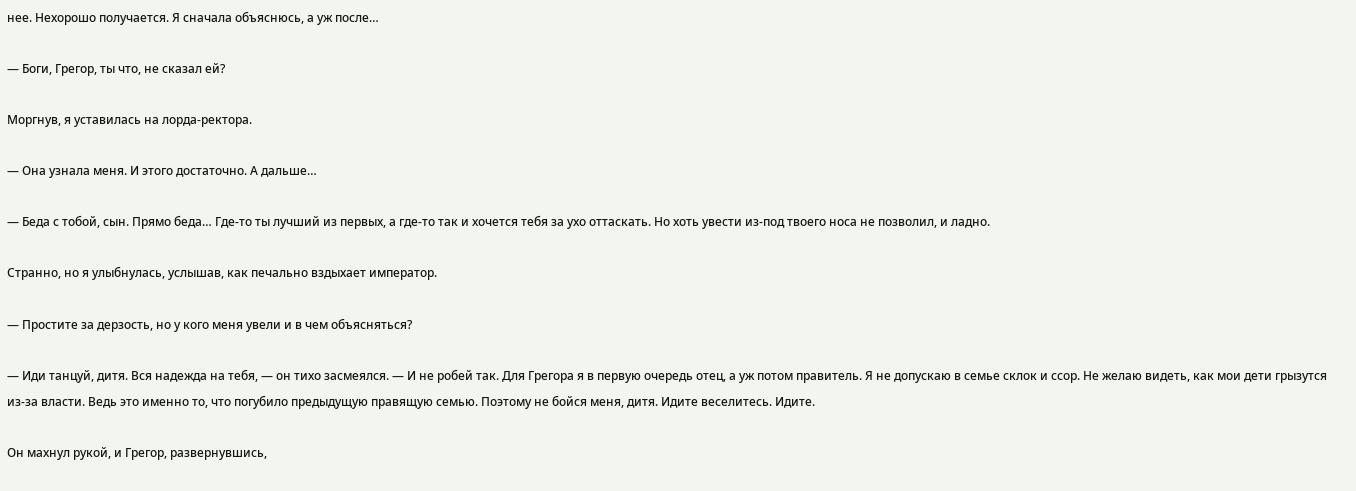нее. Нехорошо получается. Я сначала объяснюсь, а уж после…

— Боги, Грегор, ты что, не сказал ей?

Моргнув, я уставилась на лорда-ректора.

— Она узнала меня. И этого достаточно. А дальше…

— Беда с тобой, сын. Прямо беда… Где-то ты лучший из первых, а где-то так и хочется тебя за ухо оттаскать. Но хоть увести из-под твоего носа не позволил, и ладно.

Странно, но я улыбнулась, услышав, как печально вздыхает император.

— Простите за дерзость, но у кого меня увели и в чем объясняться?

— Иди танцуй, дитя. Вся надежда на тебя, — он тихо засмеялся. — И не робей так. Для Грегора я в первую очередь отец, а уж потом правитель. Я не допускаю в семье склок и ссор. Не желаю видеть, как мои дети грызутся из-за власти. Ведь это именно то, что погубило предыдущую правящую семью. Поэтому не бойся меня, дитя. Идите веселитесь. Идите.

Он махнул рукой, и Грегор, развернувшись,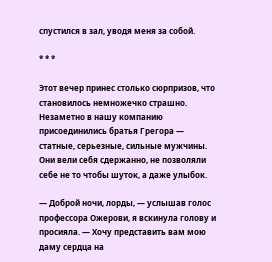спустился в зал, уводя меня за собой.

* * *

Этот вечер принес столько сюрпризов, что становилось немножечко страшно. Незаметно в нашу компанию присоединились братья Грегора — статные, серьезные, сильные мужчины. Они вели себя сдержанно, не позволяли себе не то чтобы шуток, а даже улыбок.

— Доброй ночи, лорды, — услышав голос профессора Ожерови, я вскинула голову и просияла. — Хочу представить вам мою даму сердца на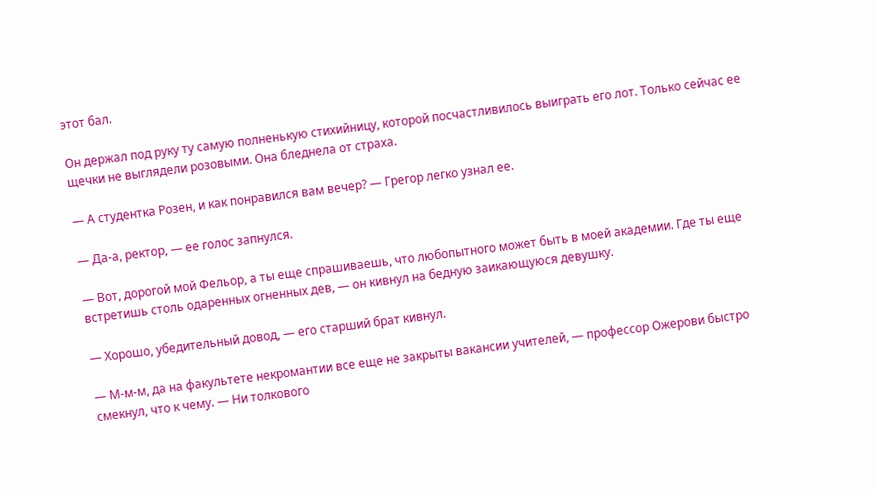этот бал.

Он держал под руку ту самую полненькую стихийницу, которой посчастливилось выиграть его лот. Только сейчас ее щечки не выглядели розовыми. Она бледнела от страха.

— А студентка Розен, и как понравился вам вечер? — Грегор легко узнал ее.

— Да-а, ректор, — ее голос запнулся.

— Вот, дорогой мой Фельор, а ты еще спрашиваешь, что любопытного может быть в моей академии. Где ты еще встретишь столь одаренных огненных дев, — он кивнул на бедную заикающуюся девушку.

— Хорошо, убедительный довод, — его старший брат кивнул.

— М-м-м, да на факультете некромантии все еще не закрыты вакансии учителей, — профессор Ожерови быстро смекнул, что к чему. — Ни толкового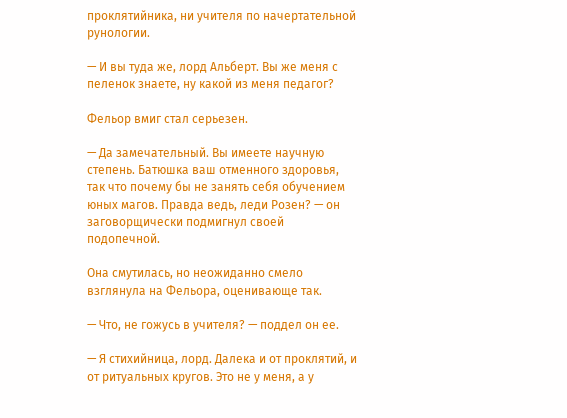проклятийника, ни учителя по начертательной рунологии.

— И вы туда же, лорд Альберт. Вы же меня с пеленок знаете, ну какой из меня педагог?

Фельор вмиг стал серьезен.

— Да замечательный. Вы имеете научную степень. Батюшка ваш отменного здоровья, так что почему бы не занять себя обучением юных магов. Правда ведь, леди Розен? — он заговорщически подмигнул своей подопечной.

Она смутилась, но неожиданно смело взглянула на Фельора, оценивающе так.

— Что, не гожусь в учителя? — поддел он ее.

— Я стихийница, лорд. Далека и от проклятий, и от ритуальных кругов. Это не у меня, а у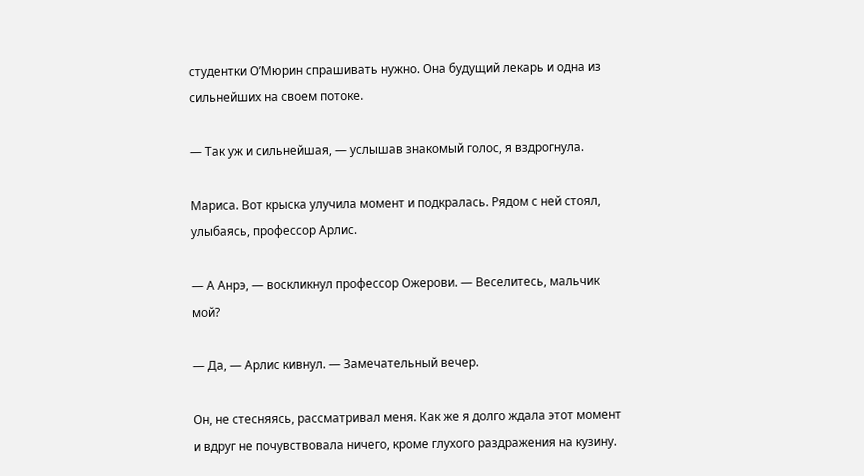студентки О’Мюрин спрашивать нужно. Она будущий лекарь и одна из сильнейших на своем потоке.

— Так уж и сильнейшая, — услышав знакомый голос, я вздрогнула.

Мариса. Вот крыска улучила момент и подкралась. Рядом с ней стоял, улыбаясь, профессор Арлис.

— А Анрэ, — воскликнул профессор Ожерови. — Веселитесь, мальчик мой?

— Да, — Арлис кивнул. — Замечательный вечер.

Он, не стесняясь, рассматривал меня. Как же я долго ждала этот момент и вдруг не почувствовала ничего, кроме глухого раздражения на кузину.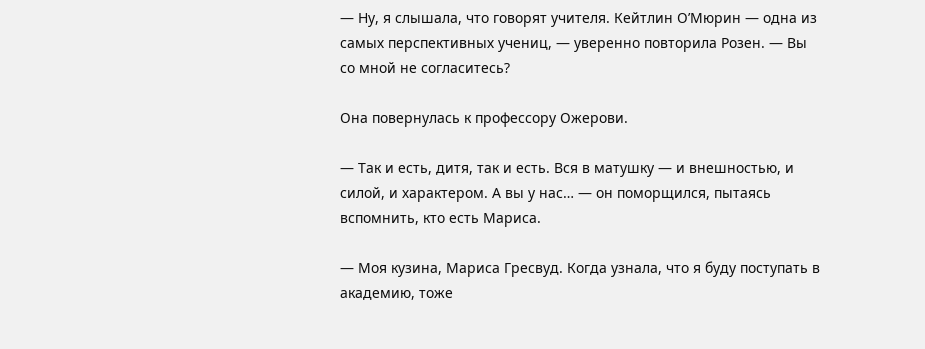— Ну, я слышала, что говорят учителя. Кейтлин О’Мюрин — одна из самых перспективных учениц, — уверенно повторила Розен. — Вы со мной не согласитесь?

Она повернулась к профессору Ожерови.

— Так и есть, дитя, так и есть. Вся в матушку — и внешностью, и силой, и характером. А вы у нас… — он поморщился, пытаясь вспомнить, кто есть Мариса.

— Моя кузина, Мариса Гресвуд. Когда узнала, что я буду поступать в академию, тоже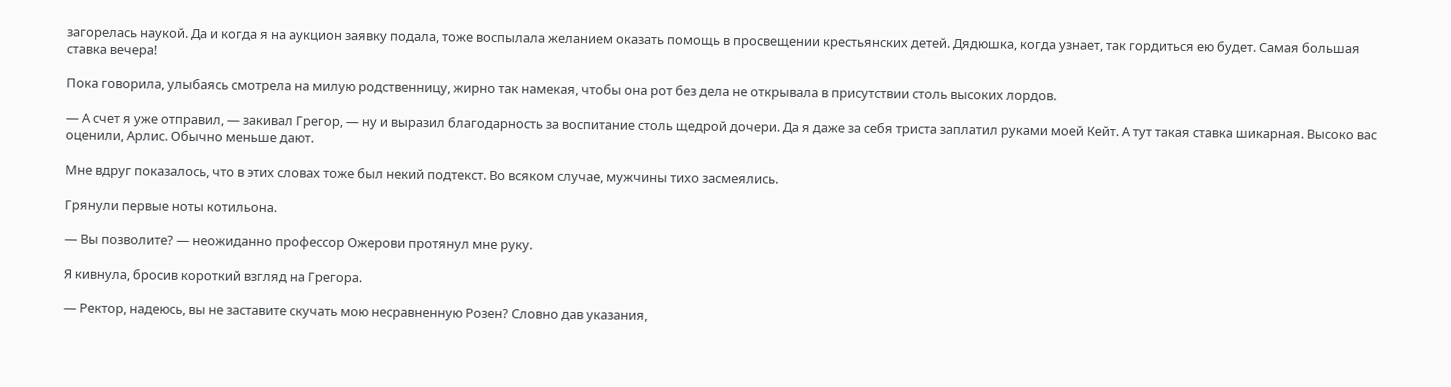загорелась наукой. Да и когда я на аукцион заявку подала, тоже воспылала желанием оказать помощь в просвещении крестьянских детей. Дядюшка, когда узнает, так гордиться ею будет. Самая большая ставка вечера!

Пока говорила, улыбаясь смотрела на милую родственницу, жирно так намекая, чтобы она рот без дела не открывала в присутствии столь высоких лордов.

— А счет я уже отправил, — закивал Грегор, — ну и выразил благодарность за воспитание столь щедрой дочери. Да я даже за себя триста заплатил руками моей Кейт. А тут такая ставка шикарная. Высоко вас оценили, Арлис. Обычно меньше дают.

Мне вдруг показалось, что в этих словах тоже был некий подтекст. Во всяком случае, мужчины тихо засмеялись.

Грянули первые ноты котильона.

— Вы позволите? — неожиданно профессор Ожерови протянул мне руку.

Я кивнула, бросив короткий взгляд на Грегора.

— Ректор, надеюсь, вы не заставите скучать мою несравненную Розен? Словно дав указания,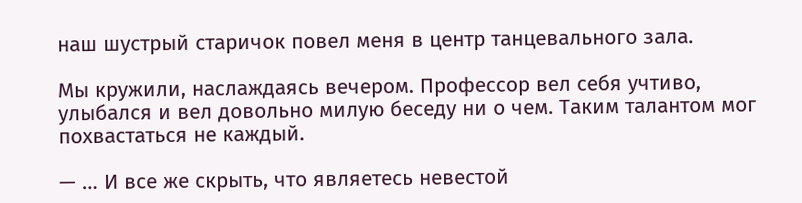наш шустрый старичок повел меня в центр танцевального зала.

Мы кружили, наслаждаясь вечером. Профессор вел себя учтиво, улыбался и вел довольно милую беседу ни о чем. Таким талантом мог похвастаться не каждый.

— … И все же скрыть, что являетесь невестой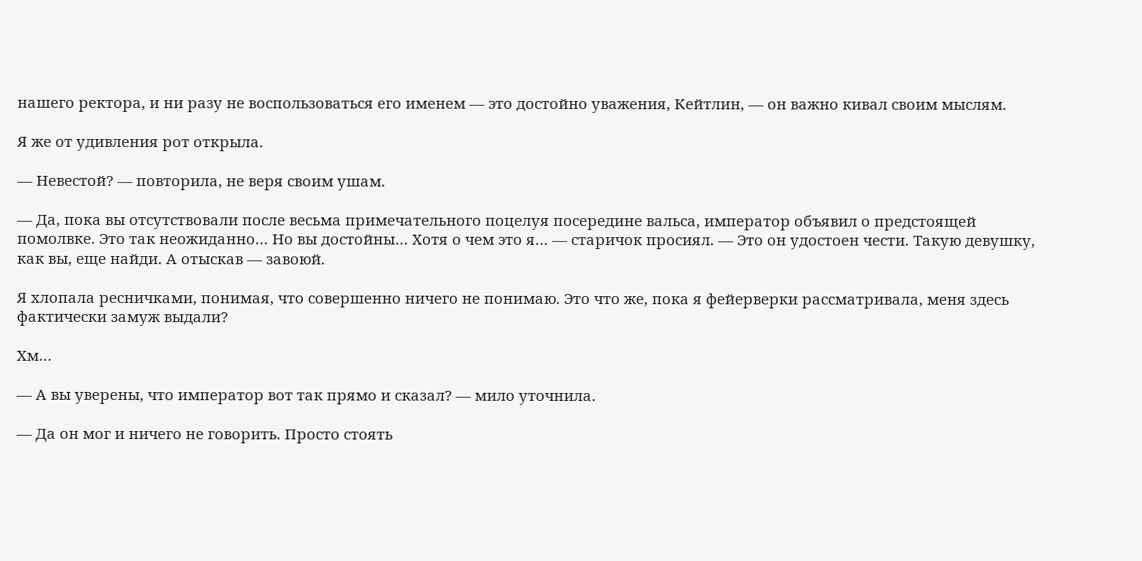нашего ректора, и ни разу не воспользоваться его именем — это достойно уважения, Кейтлин, — он важно кивал своим мыслям.

Я же от удивления рот открыла.

— Невестой? — повторила, не веря своим ушам.

— Да, пока вы отсутствовали после весьма примечательного поцелуя посередине вальса, император объявил о предстоящей помолвке. Это так неожиданно… Но вы достойны… Хотя о чем это я… — старичок просиял. — Это он удостоен чести. Такую девушку, как вы, еще найди. А отыскав — завоюй.

Я хлопала ресничками, понимая, что совершенно ничего не понимаю. Это что же, пока я фейерверки рассматривала, меня здесь фактически замуж выдали?

Хм…

— А вы уверены, что император вот так прямо и сказал? — мило уточнила.

— Да он мог и ничего не говорить. Просто стоять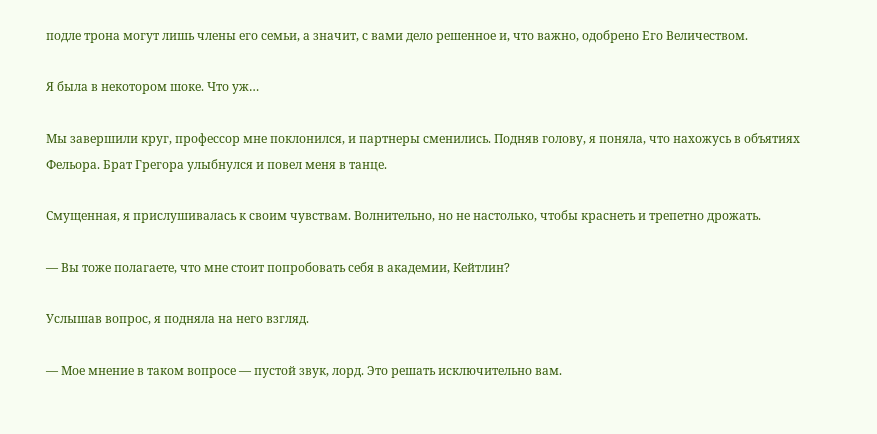подле трона могут лишь члены его семьи, а значит, с вами дело решенное и, что важно, одобрено Его Величеством.

Я была в некотором шоке. Что уж…

Мы завершили круг, профессор мне поклонился, и партнеры сменились. Подняв голову, я поняла, что нахожусь в объятиях Фельора. Брат Грегора улыбнулся и повел меня в танце.

Смущенная, я прислушивалась к своим чувствам. Волнительно, но не настолько, чтобы краснеть и трепетно дрожать.

— Вы тоже полагаете, что мне стоит попробовать себя в академии, Кейтлин?

Услышав вопрос, я подняла на него взгляд.

— Мое мнение в таком вопросе — пустой звук, лорд. Это решать исключительно вам.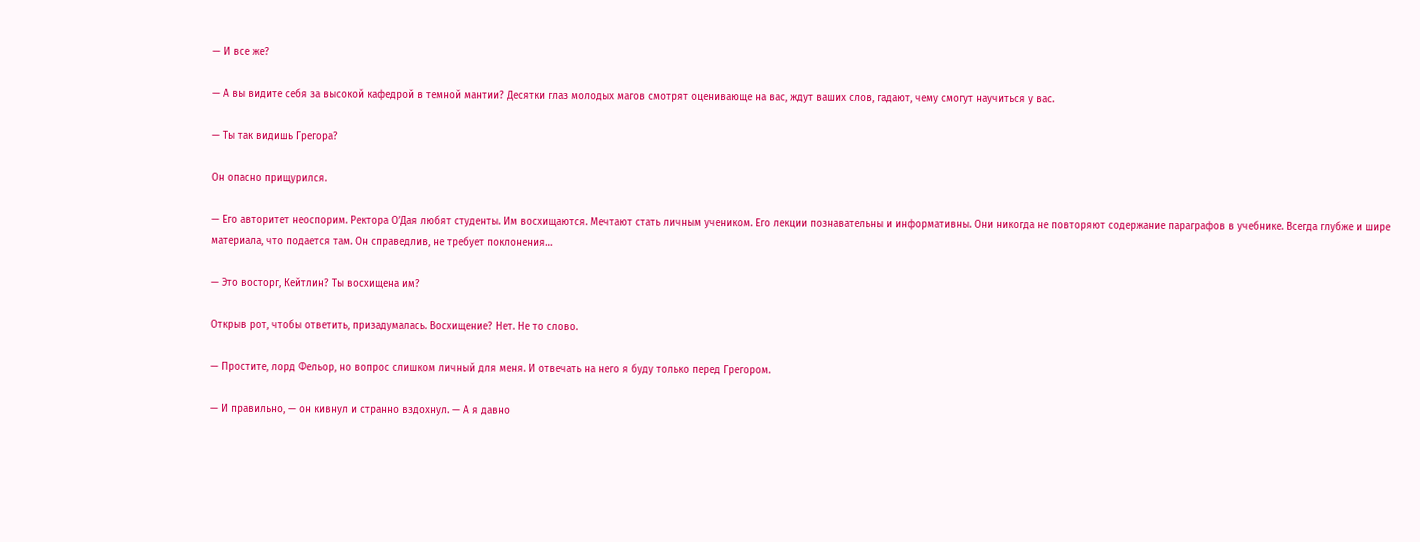— И все же?

— А вы видите себя за высокой кафедрой в темной мантии? Десятки глаз молодых магов смотрят оценивающе на вас, ждут ваших слов, гадают, чему смогут научиться у вас.

— Ты так видишь Грегора?

Он опасно прищурился.

— Его авторитет неоспорим. Ректора О’Дая любят студенты. Им восхищаются. Мечтают стать личным учеником. Его лекции познавательны и информативны. Они никогда не повторяют содержание параграфов в учебнике. Всегда глубже и шире материала, что подается там. Он справедлив, не требует поклонения…

— Это восторг, Кейтлин? Ты восхищена им?

Открыв рот, чтобы ответить, призадумалась. Восхищение? Нет. Не то слово.

— Простите, лорд Фельор, но вопрос слишком личный для меня. И отвечать на него я буду только перед Грегором.

— И правильно, — он кивнул и странно вздохнул. — А я давно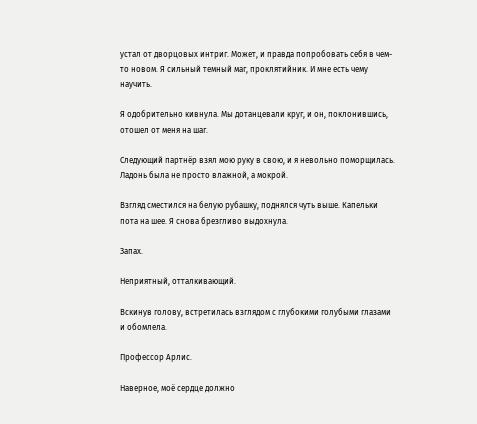устал от дворцовых интриг. Может, и правда попробовать себя в чем-то новом. Я сильный темный маг, проклятийник. И мне есть чему научить.

Я одобрительно кивнула. Мы дотанцевали круг, и он, поклонившись, отошел от меня на шаг.

Следующий партнёр взял мою руку в свою, и я невольно поморщилась. Ладонь была не просто влажной, а мокрой.

Взгляд сместился на белую рубашку, поднялся чуть выше. Капельки пота на шее. Я снова брезгливо выдохнула.

Запах.

Неприятный, отталкивающий.

Вскинув голову, встретилась взглядом с глубокими голубыми глазами и обомлела.

Профессор Арлис.

Наверное, моё сердце должно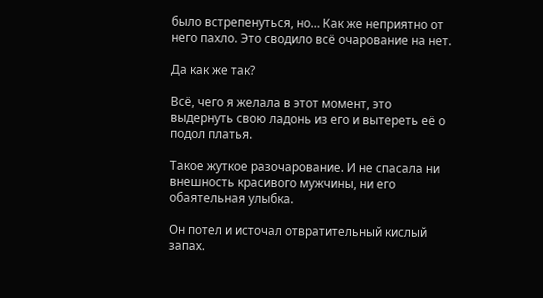было встрепенуться, но… Как же неприятно от него пахло. Это сводило всё очарование на нет.

Да как же так?

Всё, чего я желала в этот момент, это выдернуть свою ладонь из его и вытереть её о подол платья.

Такое жуткое разочарование. И не спасала ни внешность красивого мужчины, ни его обаятельная улыбка.

Он потел и источал отвратительный кислый запах.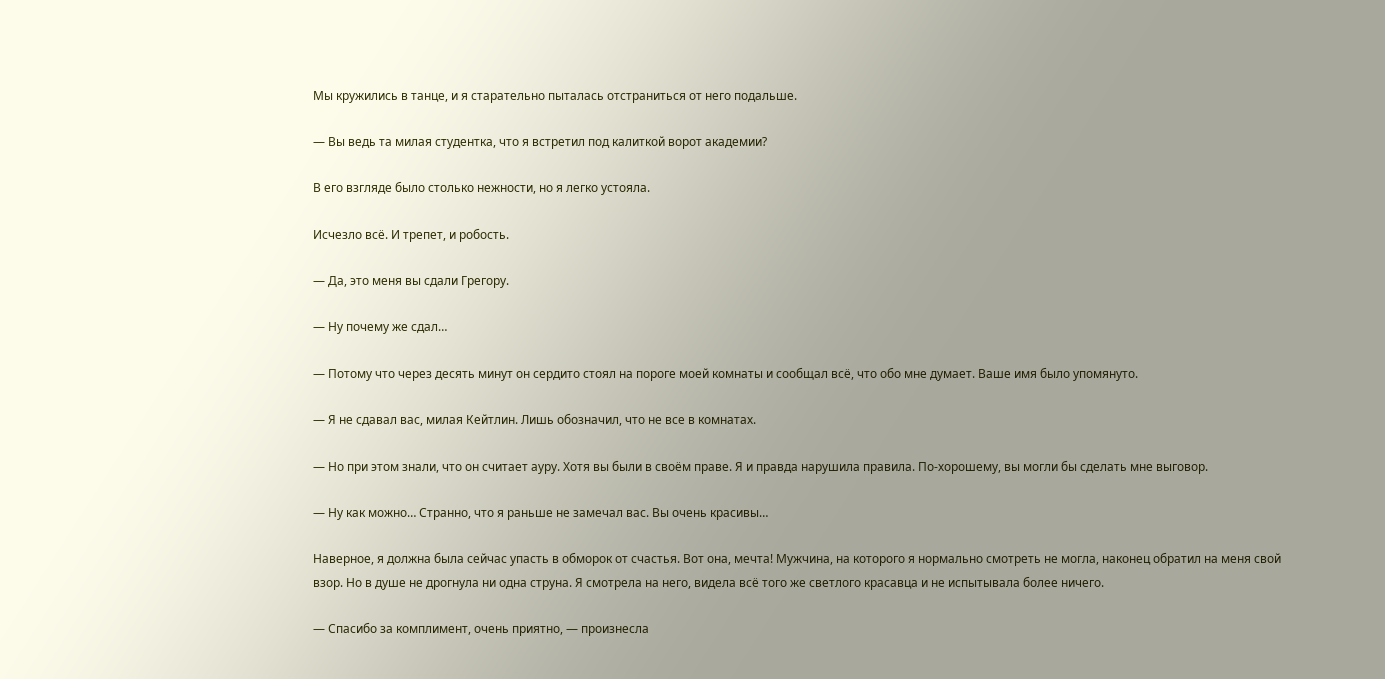Мы кружились в танце, и я старательно пыталась отстраниться от него подальше.

— Вы ведь та милая студентка, что я встретил под калиткой ворот академии?

В его взгляде было столько нежности, но я легко устояла.

Исчезло всё. И трепет, и робость.

— Да, это меня вы сдали Грегору.

— Ну почему же сдал…

— Потому что через десять минут он сердито стоял на пороге моей комнаты и сообщал всё, что обо мне думает. Ваше имя было упомянуто.

— Я не сдавал вас, милая Кейтлин. Лишь обозначил, что не все в комнатах.

— Но при этом знали, что он считает ауру. Хотя вы были в своём праве. Я и правда нарушила правила. По-хорошему, вы могли бы сделать мне выговор.

— Ну как можно… Странно, что я раньше не замечал вас. Вы очень красивы…

Наверное, я должна была сейчас упасть в обморок от счастья. Вот она, мечта! Мужчина, на которого я нормально смотреть не могла, наконец обратил на меня свой взор. Но в душе не дрогнула ни одна струна. Я смотрела на него, видела всё того же светлого красавца и не испытывала более ничего.

— Спасибо за комплимент, очень приятно, — произнесла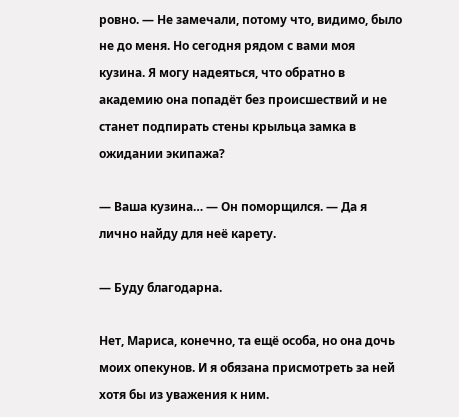ровно. — Не замечали, потому что, видимо, было не до меня. Но сегодня рядом с вами моя кузина. Я могу надеяться, что обратно в академию она попадёт без происшествий и не станет подпирать стены крыльца замка в ожидании экипажа?

— Ваша кузина… — Он поморщился. — Да я лично найду для неё карету.

— Буду благодарна.

Нет, Мариса, конечно, та ещё особа, но она дочь моих опекунов. И я обязана присмотреть за ней хотя бы из уважения к ним.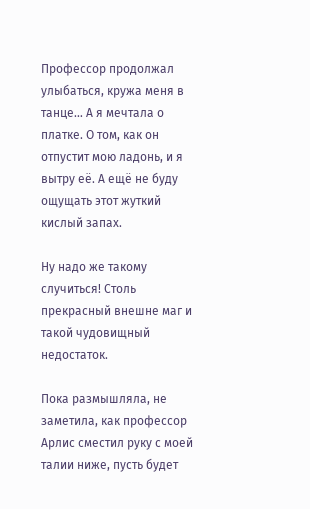Профессор продолжал улыбаться, кружа меня в танце… А я мечтала о платке. О том, как он отпустит мою ладонь, и я вытру её. А ещё не буду ощущать этот жуткий кислый запах.

Ну надо же такому случиться! Столь прекрасный внешне маг и такой чудовищный недостаток.

Пока размышляла, не заметила, как профессор Арлис сместил руку с моей талии ниже, пусть будет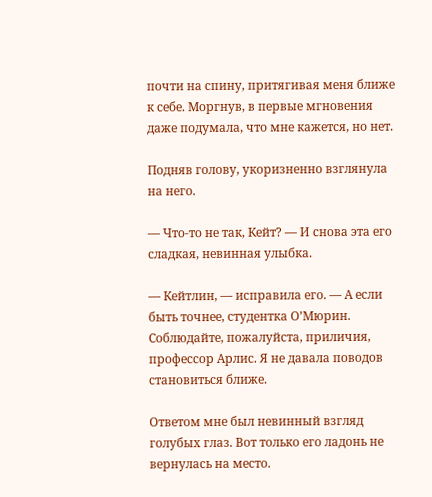почти на спину, притягивая меня ближе к себе. Моргнув, в первые мгновения даже подумала, что мне кажется, но нет.

Подняв голову, укоризненно взглянула на него.

— Что-то не так, Кейт? — И снова эта его сладкая, невинная улыбка.

— Кейтлин, — исправила его. — А если быть точнее, студентка О’Мюрин. Соблюдайте, пожалуйста, приличия, профессор Арлис. Я не давала поводов становиться ближе.

Ответом мне был невинный взгляд голубых глаз. Вот только его ладонь не вернулась на место.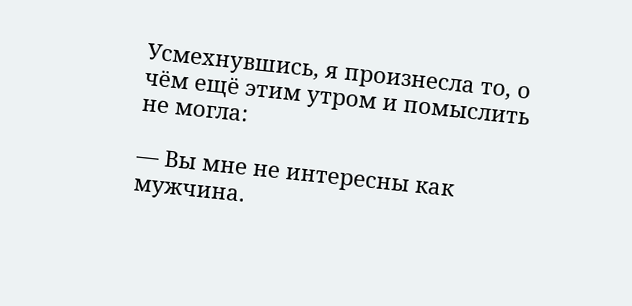Усмехнувшись, я произнесла то, о чём ещё этим утром и помыслить не могла:

— Вы мне не интересны как мужчина.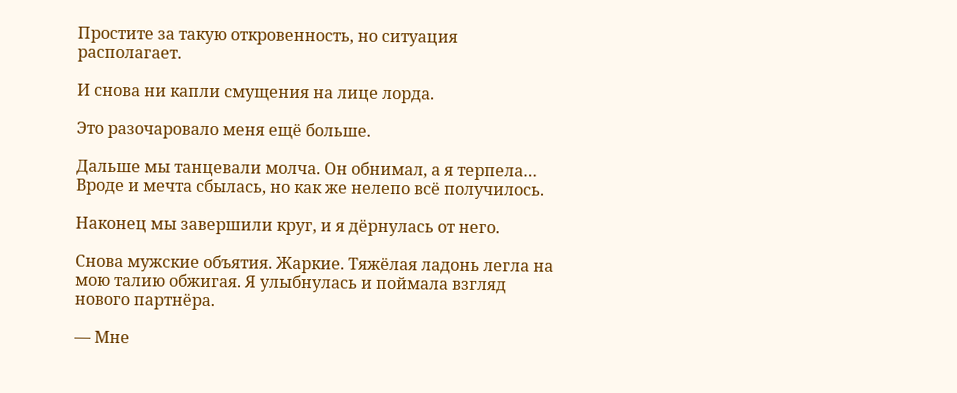Простите за такую откровенность, но ситуация располагает.

И снова ни капли смущения на лице лорда.

Это разочаровало меня ещё больше.

Дальше мы танцевали молча. Он обнимал, а я терпела… Вроде и мечта сбылась, но как же нелепо всё получилось.

Наконец мы завершили круг, и я дёрнулась от него.

Снова мужские объятия. Жаркие. Тяжёлая ладонь легла на мою талию обжигая. Я улыбнулась и поймала взгляд нового партнёра.

— Мне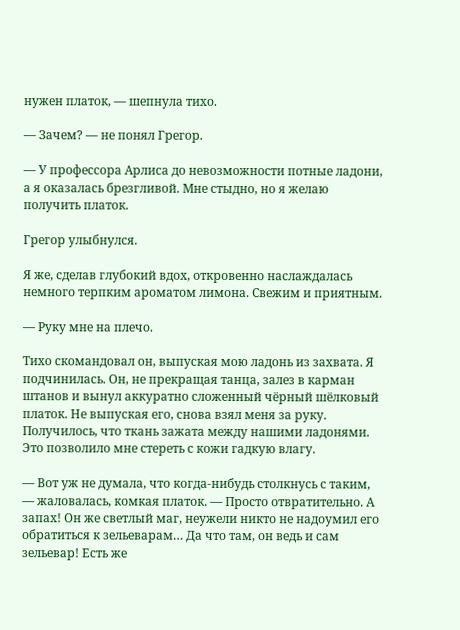нужен платок, — шепнула тихо.

— Зачем? — не понял Грегор.

— У профессора Арлиса до невозможности потные ладони, а я оказалась брезгливой. Мне стыдно, но я желаю получить платок.

Грегор улыбнулся.

Я же, сделав глубокий вдох, откровенно наслаждалась немного терпким ароматом лимона. Свежим и приятным.

— Руку мне на плечо.

Тихо скомандовал он, выпуская мою ладонь из захвата. Я подчинилась. Он, не прекращая танца, залез в карман штанов и вынул аккуратно сложенный чёрный шёлковый платок. Не выпуская его, снова взял меня за руку. Получилось, что ткань зажата между нашими ладонями. Это позволило мне стереть с кожи гадкую влагу.

— Вот уж не думала, что когда-нибудь столкнусь с таким, — жаловалась, комкая платок. — Просто отвратительно. А запах! Он же светлый маг, неужели никто не надоумил его обратиться к зельеварам… Да что там, он ведь и сам зельевар! Есть же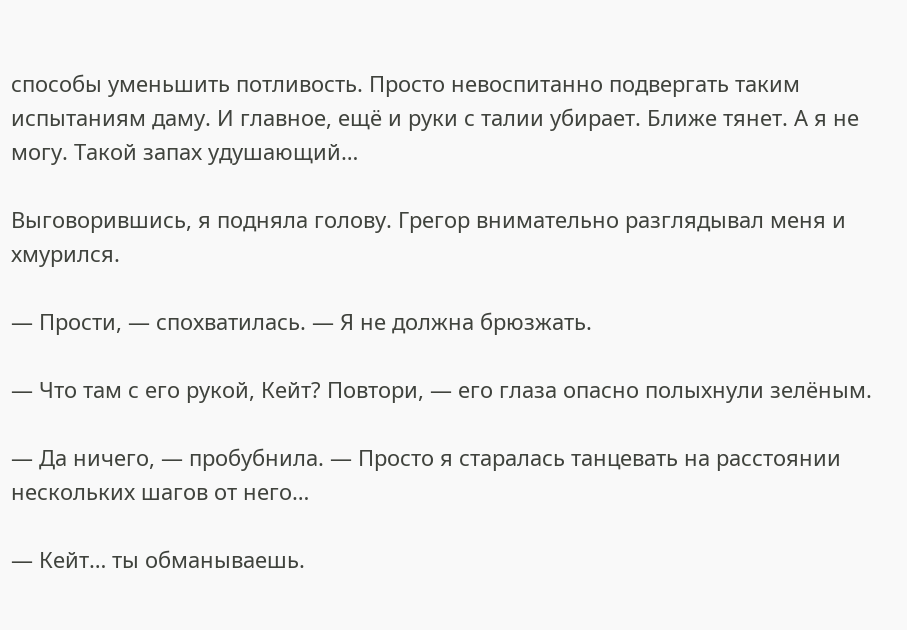способы уменьшить потливость. Просто невоспитанно подвергать таким испытаниям даму. И главное, ещё и руки с талии убирает. Ближе тянет. А я не могу. Такой запах удушающий…

Выговорившись, я подняла голову. Грегор внимательно разглядывал меня и хмурился.

— Прости, — спохватилась. — Я не должна брюзжать.

— Что там с его рукой, Кейт? Повтори, — его глаза опасно полыхнули зелёным.

— Да ничего, — пробубнила. — Просто я старалась танцевать на расстоянии нескольких шагов от него…

— Кейт… ты обманываешь.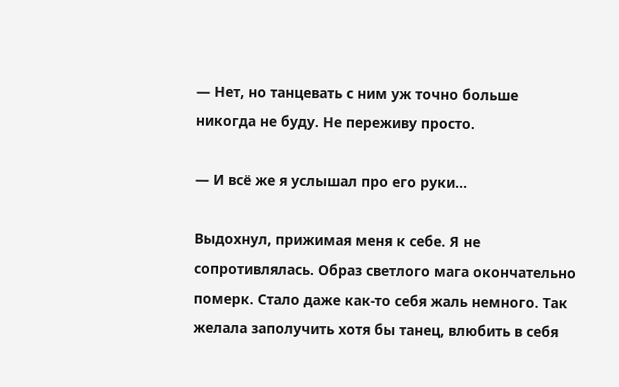— Нет, но танцевать с ним уж точно больше никогда не буду. Не переживу просто.

— И всё же я услышал про его руки…

Выдохнул, прижимая меня к себе. Я не сопротивлялась. Образ светлого мага окончательно померк. Стало даже как-то себя жаль немного. Так желала заполучить хотя бы танец, влюбить в себя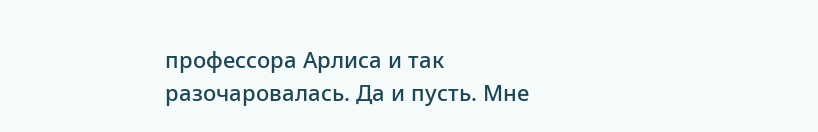профессора Арлиса и так разочаровалась. Да и пусть. Мне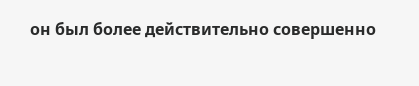он был более действительно совершенно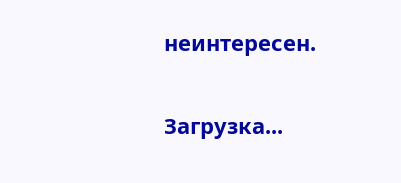неинтересен.

Загрузка...